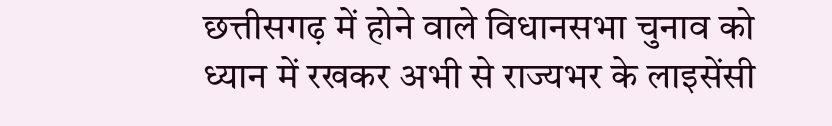छत्तीसगढ़ में होने वाले विधानसभा चुनाव को ध्यान में रखकर अभी से राज्यभर के लाइसेंसी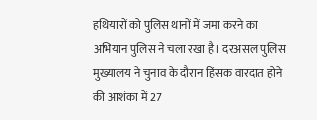हथियारों को पुलिस थानों में जमा करने का अभियान पुलिस ने चला रखा है। दरअसल पुलिस मुख्यालय ने चुनाव के दौरान हिंसक वारदात होने की आशंका में 27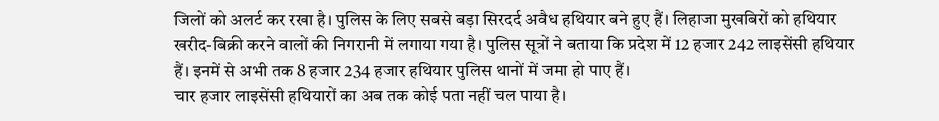जिलों को अलर्ट कर रखा है। पुलिस के लिए सबसे बड़ा सिरदर्द अवैध हथियार बने हुए हैं। लिहाजा मुखबिरों को हथियार खरीद-बिक्री करने वालों की निगरानी में लगाया गया है। पुलिस सूत्रों ने बताया कि प्रदेश में 12 हजार 242 लाइसेंसी हथियार हैं। इनमें से अभी तक 8 हजार 234 हजार हथियार पुलिस थानों में जमा हो पाए हैं।
चार हजार लाइसेंसी हथियारों का अब तक कोई पता नहीं चल पाया है।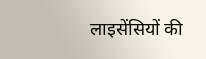लाइसेंसियों की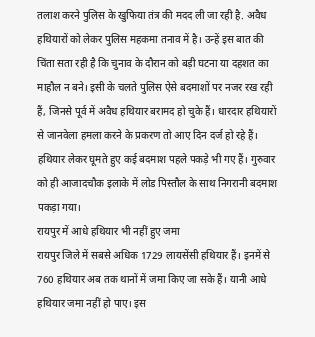तलाश करने पुलिस के खुफिया तंत्र की मदद ली जा रही है. अवैध हथियारों को लेकर पुलिस महकमा तनाव में है। उन्हें इस बात की चिंता सता रही है कि चुनाव के दौरान को बड़ी घटना या दहशत का माहौल न बने। इसी के चलते पुलिस ऐसे बदमाशों पर नजर रख रही हैं, जिनसे पूर्व में अवैध हथियार बरामद हो चुके हैं। धारदार हथियारों से जानवेला हमला करने के प्रकरण तो आए दिन दर्ज हो रहे हैं। हथियार लेकर घूमते हुए कई बदमाश पहले पकड़े भी गए हैं। गुरुवार को ही आजादचौक इलाके में लोड पिस्तौल के साथ निगरानी बदमाश पकड़ा गया।
रायपुर में आधे हथियार भी नहीं हुए जमा
रायपुर जिले में सबसे अधिक 1729 लायसेंसी हथियार हैं। इनमें से 760 हथियार अब तक थानों में जमा किए जा सके हैं। यानी आधे हथियार जमा नहीं हो पाए। इस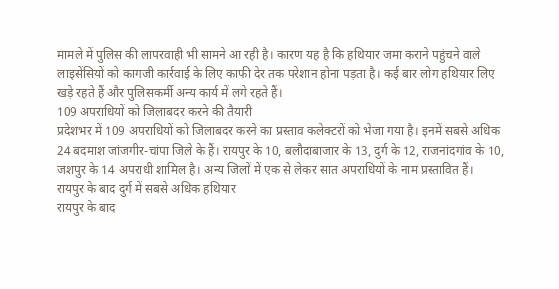मामले में पुलिस की लापरवाही भी सामने आ रही है। कारण यह है कि हथियार जमा कराने पहुंचने वाले लाइसेंसियों को कागजी कार्रवाई के लिए काफी देर तक परेशान होना पड़ता है। कई बार लोग हथियार लिए खड़े रहते हैं और पुलिसकर्मी अन्य कार्य में लगे रहते हैं।
109 अपराधियों को जिलाबदर करने की तैयारी
प्रदेशभर में 109 अपराधियों को जिलाबदर करने का प्रस्ताव कलेक्टरों को भेजा गया है। इनमें सबसे अधिक 24 बदमाश जांजगीर-चांपा जिले के हैं। रायपुर के 10, बलौदाबाजार के 13, दुर्ग के 12, राजनांदगांव के 10, जशपुर के 14 अपराधी शामिल है। अन्य जिलों में एक से लेकर सात अपराधियों के नाम प्रस्तावित हैं।
रायपुर के बाद दुर्ग में सबसे अधिक हथियार
रायपुर के बाद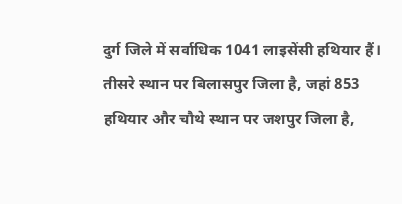दुर्ग जिले में सर्वाधिक 1041 लाइसेंसी हथियार हैं। तीसरे स्थान पर बिलासपुर जिला है, जहां 853 हथियार और चौथे स्थान पर जशपुर जिला है,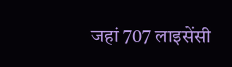जहां 707 लाइसेंसी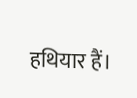हथियार हैं।